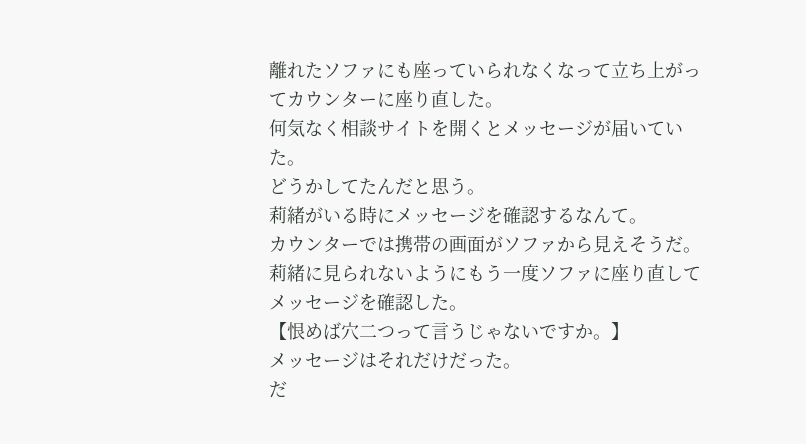離れたソファにも座っていられなくなって立ち上がってカウンターに座り直した。
何気なく相談サイトを開くとメッセージが届いていた。
どうかしてたんだと思う。
莉緒がいる時にメッセージを確認するなんて。
カウンターでは携帯の画面がソファから見えそうだ。
莉緒に見られないようにもう一度ソファに座り直してメッセージを確認した。
【恨めば穴二つって言うじゃないですか。】
メッセージはそれだけだった。
だ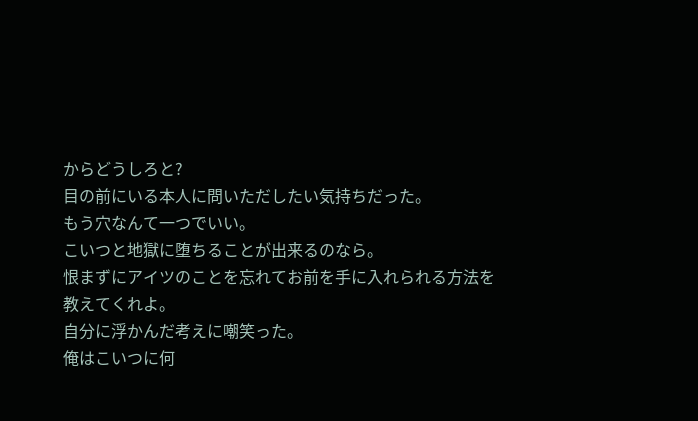からどうしろと?
目の前にいる本人に問いただしたい気持ちだった。
もう穴なんて一つでいい。
こいつと地獄に堕ちることが出来るのなら。
恨まずにアイツのことを忘れてお前を手に入れられる方法を教えてくれよ。
自分に浮かんだ考えに嘲笑った。
俺はこいつに何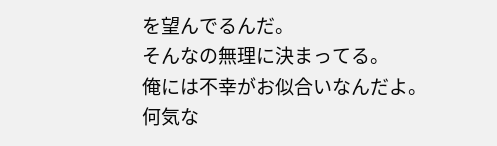を望んでるんだ。
そんなの無理に決まってる。
俺には不幸がお似合いなんだよ。
何気な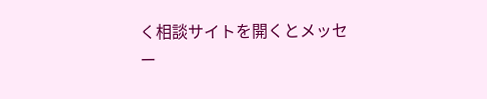く相談サイトを開くとメッセー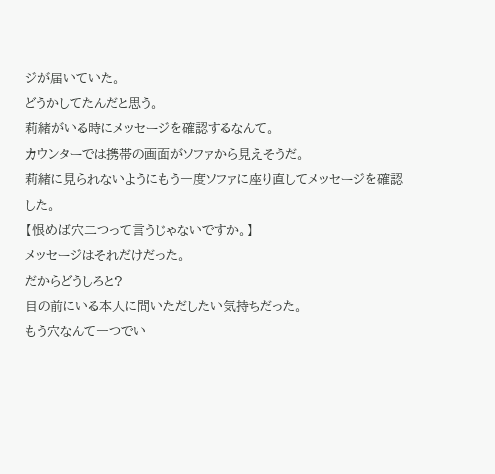ジが届いていた。
どうかしてたんだと思う。
莉緒がいる時にメッセージを確認するなんて。
カウンターでは携帯の画面がソファから見えそうだ。
莉緒に見られないようにもう一度ソファに座り直してメッセージを確認した。
【恨めば穴二つって言うじゃないですか。】
メッセージはそれだけだった。
だからどうしろと?
目の前にいる本人に問いただしたい気持ちだった。
もう穴なんて一つでい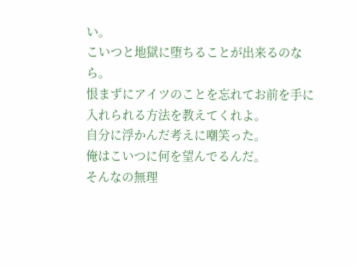い。
こいつと地獄に堕ちることが出来るのなら。
恨まずにアイツのことを忘れてお前を手に入れられる方法を教えてくれよ。
自分に浮かんだ考えに嘲笑った。
俺はこいつに何を望んでるんだ。
そんなの無理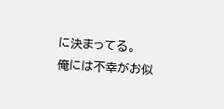に決まってる。
俺には不幸がお似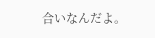合いなんだよ。